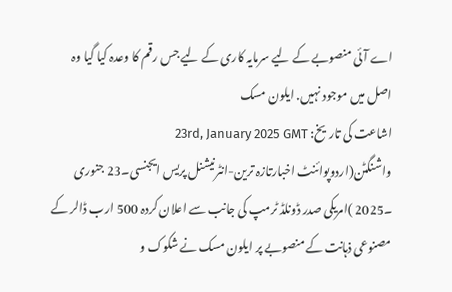اے آئی منصوبے کے لیے سرمایہ کاری کے لیے جس رقم کا وعدہ کیا گیا وہ اصل میں موجود نہیں. ایلون مسک
اشاعت کی تاریخ: 23rd, January 2025 GMT
واشنگٹن(اردوپوائنٹ اخبارتازہ ترین-انٹرنیشنل پریس ایجنسی۔23 جنوری ۔2025 )امریکی صدر ڈونلڈ ٹرمپ کی جانب سے اعلان کردہ 500 ارب ڈالر کے مصنوعی ذہانت کے منصوبے پر ایلون مسک نے شکوک و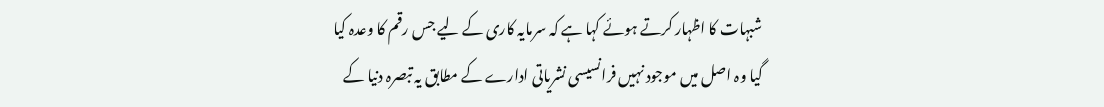شبہات کا اظہار کرتے ہوئے کہا ہے کہ سرمایہ کاری کے لیے جس رقم کا وعدہ کیا گیا وہ اصل میں موجود نہیں فرانسیسی نشریاتی ادارے کے مطابق یہ تبصرہ دنیا کے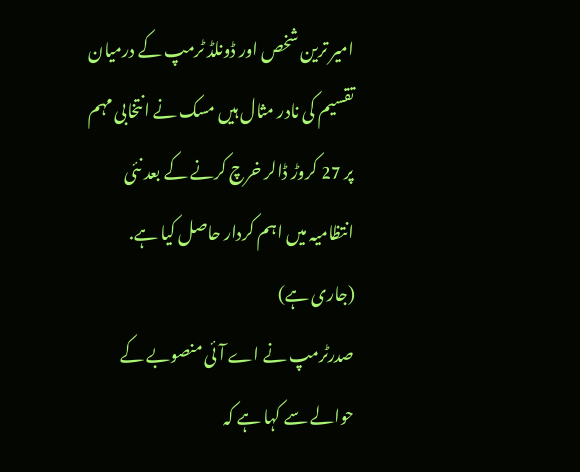امیر ترین شخص اور ڈونلڈ ٹرمپ کے درمیان تقسیم کی نادر مثال ہیں مسک نے انتخابی مہم پر 27 کروڑ ڈالر خرچ کرنے کے بعد نئی انتظامیہ میں اہم کردار حاصل کیا ہے.
(جاری ہے)
صدرٹرمپ نے اے آئی منصوبے کے حوالے سے کہا ہے کہ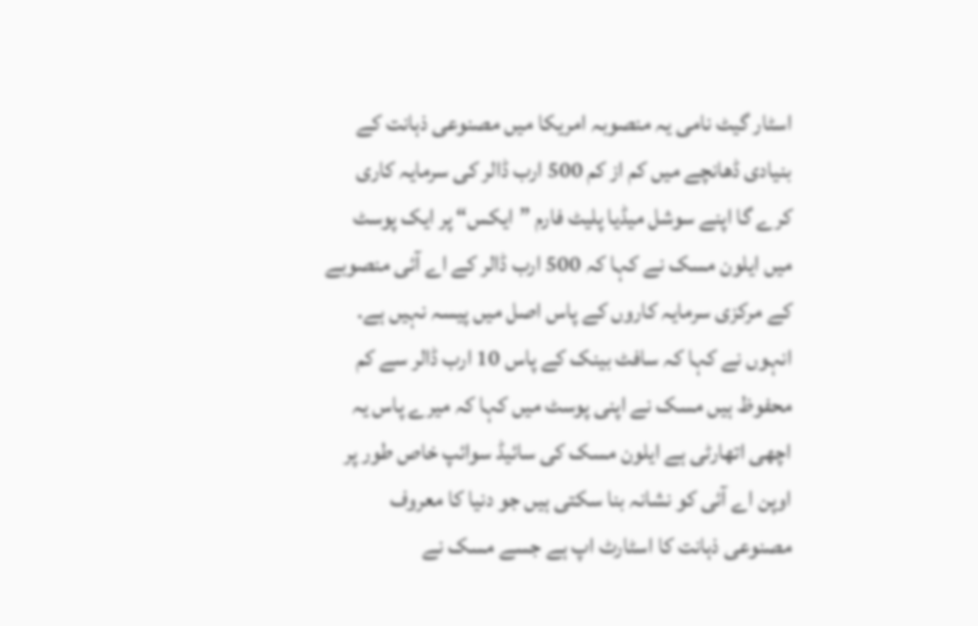اسٹار گیٹ نامی یہ منصوبہ امریکا میں مصنوعی ذہانت کے بنیادی ڈھانچے میں کم از کم 500 ارب ڈالر کی سرمایہ کاری کرے گا اپنے سوشل میڈیا پلیٹ فارم ”ایکس“ پر ایک پوسٹ میں ایلون مسک نے کہا کہ 500 ارب ڈالر کے اے آئی منصوبے کے مرکزی سرمایہ کاروں کے پاس اصل میں پیسہ نہیں ہے. انہوں نے کہا کہ سافٹ بینک کے پاس 10 ارب ڈالر سے کم محفوظ ہیں مسک نے اپنی پوسٹ میں کہا کہ میرے پاس یہ اچھی اتھارٹی ہے ایلون مسک کی سائیڈ سوائپ خاص طور پر اوپن اے آئی کو نشانہ بنا سکتی ہیں جو دنیا کا معروف مصنوعی ذہانت کا اسٹارٹ اپ ہے جسے مسک نے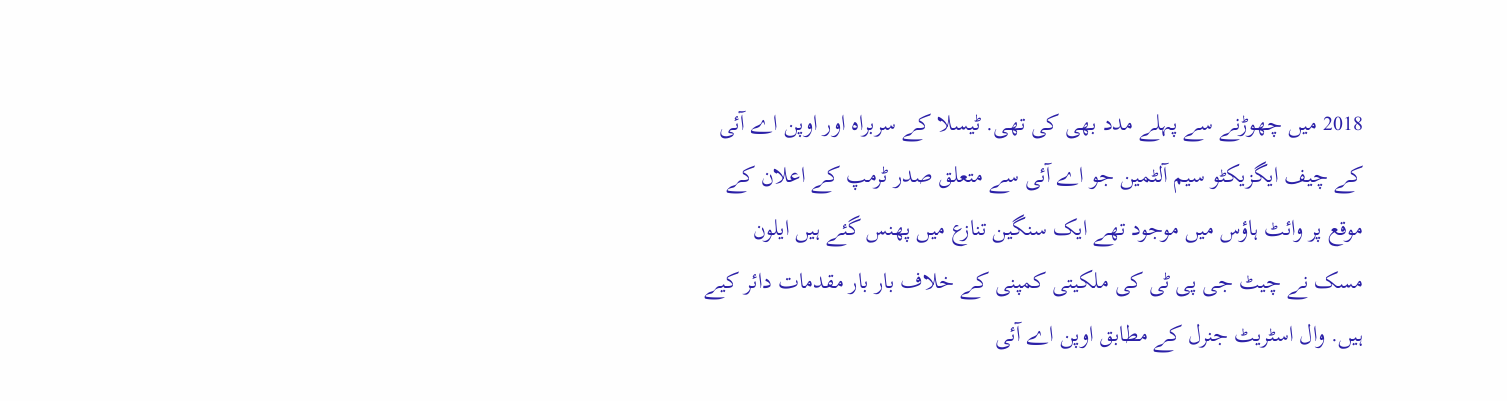2018 میں چھوڑنے سے پہلے مدد بھی کی تھی. ٹیسلا کے سربراہ اور اوپن اے آئی کے چیف ایگزیکٹو سیم آلٹمین جو اے آئی سے متعلق صدر ٹرمپ کے اعلان کے موقع پر وائٹ ہاؤس میں موجود تھے ایک سنگین تنازع میں پھنس گئے ہیں ایلون مسک نے چیٹ جی پی ٹی کی ملکیتی کمپنی کے خلاف بار بار مقدمات دائر کیے ہیں. وال اسٹریٹ جنرل کے مطابق اوپن اے آئی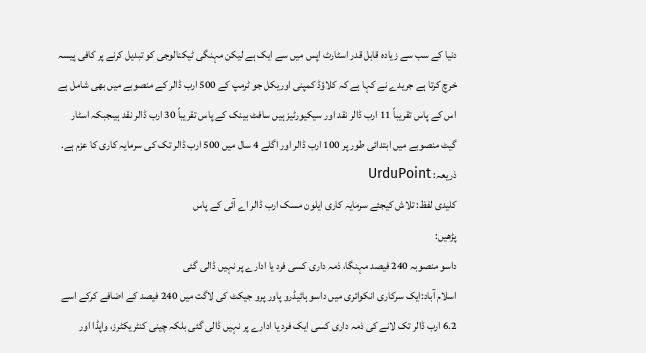دنیا کے سب سے زیادہ قابل قدر اسٹارٹ اپس میں سے ایک ہے لیکن مہنگی ٹیکنالوجی کو تبدیل کرنے پر کافی پیسہ خرچ کرتا ہے جریدے نے کہا ہے کہ کلاؤڈ کمپنی اوریکل جو ٹرمپ کے 500 ارب ڈالر کے منصوبے میں بھی شامل ہے اس کے پاس تقریباً 11 ارب ڈالر نقد اور سیکیورٹیز ہیں سافٹ بینک کے پاس تقریباً 30 ارب ڈالر نقد ہیںجبکہ اسٹار گیٹ منصوبے میں ابتدائی طور پر 100 ارب ڈالر اور اگلے 4 سال میں 500 ارب ڈالر تک کی سرمایہ کاری کا عزم ہے.
ذریعہ: UrduPoint
کلیدی لفظ: تلاش کیجئے سرمایہ کاری ایلون مسک ارب ڈالر اے آئی کے پاس
پڑھیں:
داسو منصوبہ 240 فیصد مہنگا، ذمہ داری کسی فرد یا ادارے پر نہیں ڈالی گئی
اسلام آباد:ایک سرکاری انکوائری میں داسو ہائیڈرو پاور پرو جیکٹ کی لاگت میں 240 فیصد کے اضافے کرکے اسے 6.2 ارب ڈالر تک لانے کی ذمہ داری کسی ایک فرد یا ادارے پر نہیں ڈالی گئی بلکہ چینی کنٹریکٹرز، واپڈا اور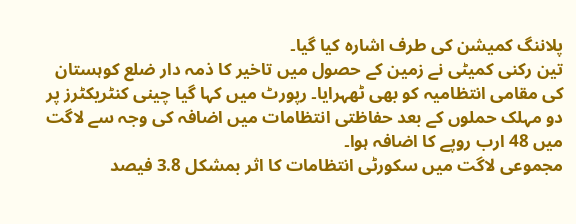پلاننگ کمیشن کی طرف اشارہ کیا گیا۔
تین رکنی کمیٹی نے زمین کے حصول میں تاخیر کا ذمہ دار ضلع کوہستان کی مقامی انتظامیہ کو بھی ٹھہرایا۔ رپورٹ میں کہا گیا چینی کنٹریکٹرز پر دو مہلک حملوں کے بعد حفاظتی انتظامات میں اضافہ کی وجہ سے لاگت میں 48 ارب روپے کا اضافہ ہوا۔
مجموعی لاگت میں سکورٹی انتظامات کا اثر بمشکل 3.8 فیصد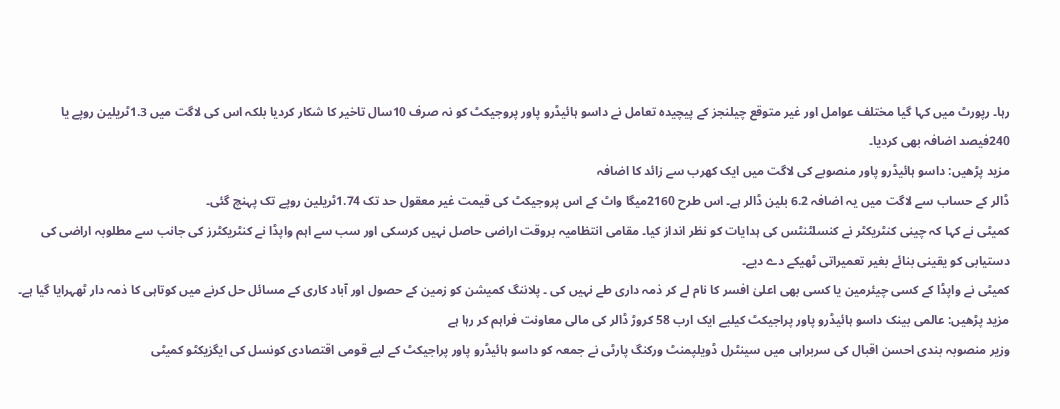رہا۔ رپورٹ میں کہا گیا مختلف عوامل اور غیر متوقع چیلنجز کے پیچیدہ تعامل نے داسو ہائیڈرو پاور پروجیکٹ کو نہ صرف 10سال تاخیر کا شکار کردیا بلکہ اس کی لاگت میں 1.3ٹریلین روپے یا 240فیصد اضافہ بھی کردیا۔
مزید پڑھیں: داسو ہائیڈرو پاور منصوبے کی لاگت میں ایک کھرب سے زائد کا اضافہ
ڈالر کے حساب سے لاگت میں یہ اضافہ 6.2 بلین ڈالر ہے۔ اس طرح 2160میگا واٹ کے اس پروجیکٹ کی قیمت غیر معقول حد تک 1.74ٹریلین روپے تک پہنچ گئی۔
کمیٹی نے کہا کہ چینی کنٹریکٹر نے کنسلٹنٹس کی ہدایات کو نظر انداز کیا۔ مقامی انتظامیہ بروقت اراضی حاصل نہیں کرسکی اور سب سے اہم واپڈا نے کنٹریکٹرز کی جانب سے مطلوبہ اراضی کی دستیابی کو یقینی بنائے بغیر تعمیراتی ٹھیکے دے دیے۔
کمیٹی نے واپڈا کے کسی چیئرمین یا کسی بھی اعلیٰ افسر کا نام لے کر ذمہ داری طے نہیں کی ۔ پلاننگ کمیشن کو زمین کے حصول اور آباد کاری کے مسائل حل کرنے میں کوتاہی کا ذمہ دار ٹھہرایا گیا ہے۔
مزید پڑھیں: عالمی بینک داسو ہائیڈرو پاور پراجیکٹ کیلیے ایک ارب 58 کروڑ ڈالر کی مالی معاونت فراہم کر رہا ہے
وزیر منصوبہ بندی احسن اقبال کی سربراہی میں سینٹرل ڈویلپمنٹ ورکنگ پارٹی نے جمعہ کو داسو ہائیڈرو پاور پراجیکٹ کے لیے قومی اقتصادی کونسل کی ایگزیکٹو کمیٹی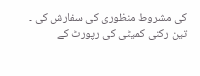کی مشروط منظوری کی سفارش کی ۔
تین رکنی کمیٹی کی رپورٹ کے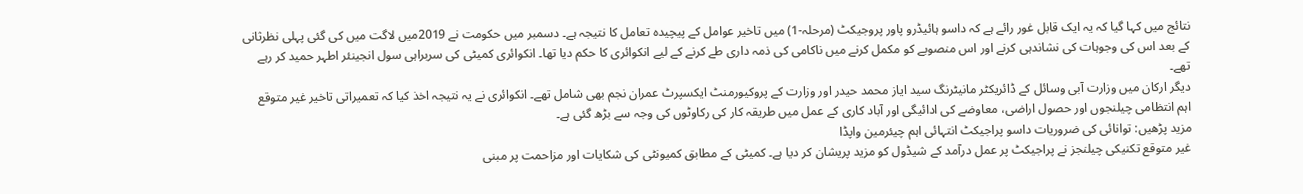نتائج میں کہا گیا کہ یہ ایک قابل غور رائے ہے کہ داسو ہائیڈرو پاور پروجیکٹ (مرحلہ-1) میں تاخیر عوامل کے پیچیدہ تعامل کا نتیجہ ہے۔ دسمبر میں حکومت نے 2019میں لاگت میں کی گئی پہلی نظرثانی کے بعد اس کی وجوہات کی نشاندہی کرنے اور اس منصوبے کو مکمل کرنے میں ناکامی کی ذمہ داری طے کرنے کے لیے انکوائری کا حکم دیا تھا۔ انکوائری کمیٹی کی سربراہی سول انجینئر اطہر حمید کر رہے تھے۔
دیگر ارکان میں وزارت آبی وسائل کے ڈائریکٹر مانیٹرنگ سید ایاز محمد حیدر اور وزارت کے پروکیورمنٹ ایکسپرٹ عمران نجم بھی شامل تھے۔ انکوائری نے یہ نتیجہ اخذ کیا کہ تعمیراتی تاخیر غیر متوقع اہم انتظامی چیلنجوں اور حصول اراضی، معاوضے کی ادائیگی اور آباد کاری کے عمل میں طریقہ کار کی رکاوٹوں کی وجہ سے بڑھ گئی ہے۔
مزید پڑھیں: توانائی کی ضروریات داسو پراجیکٹ انتہائی اہم چیئرمین واپڈا
غیر متوقع تکنیکی چیلنجز نے پراجیکٹ پر عمل درآمد کے شیڈول کو مزید پریشان کر دیا ہے۔ کمیٹی کے مطابق کمیونٹی کی شکایات اور مزاحمت پر مبنی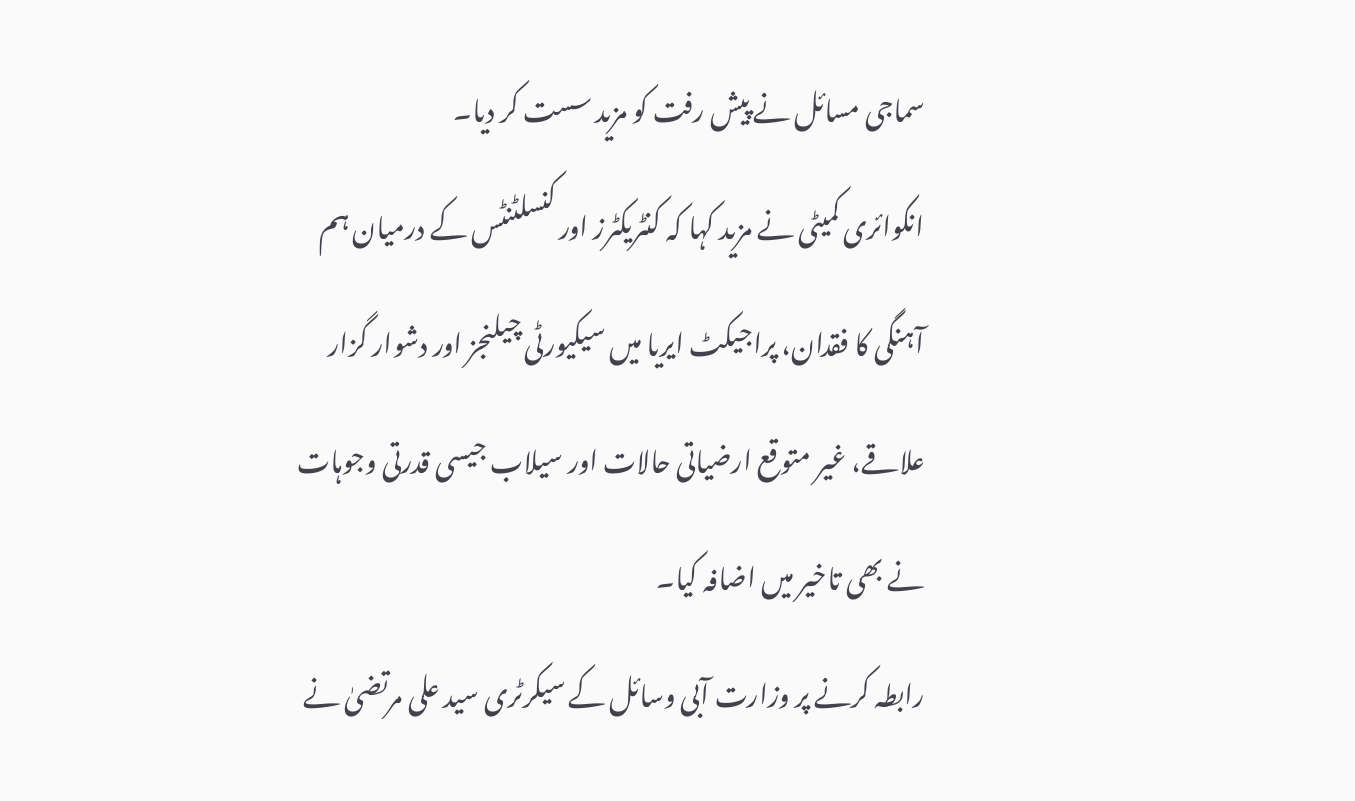سماجی مسائل نے پیش رفت کو مزید سست کر دیا۔
انکوائری کمیٹی نے مزید کہا کہ کنٹریکٹرز اور کنسلٹنٹس کے درمیان ہم آہنگی کا فقدان، پراجیکٹ ایریا میں سیکیورٹی چیلنجز اور دشوار گزار علاقے، غیر متوقع ارضیاتی حالات اور سیلاب جیسی قدرتی وجوہات نے بھی تاخیر میں اضافہ کیا۔
رابطہ کرنے پر وزارت آبی وسائل کے سیکرٹری سید علی مرتضیٰ نے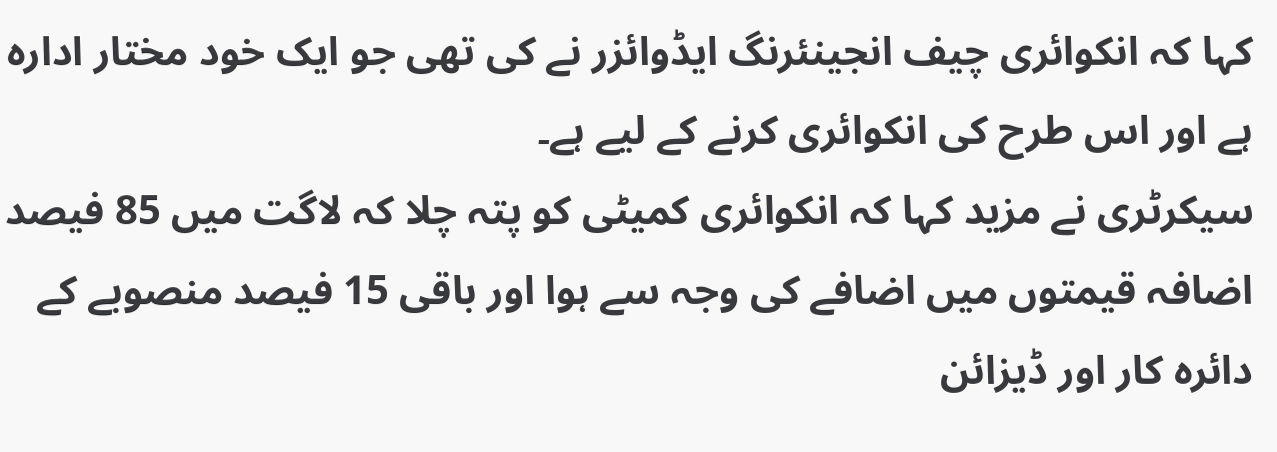کہا کہ انکوائری چیف انجینئرنگ ایڈوائزر نے کی تھی جو ایک خود مختار ادارہ ہے اور اس طرح کی انکوائری کرنے کے لیے ہے۔
سیکرٹری نے مزید کہا کہ انکوائری کمیٹی کو پتہ چلا کہ لاگت میں 85 فیصد اضافہ قیمتوں میں اضافے کی وجہ سے ہوا اور باقی 15 فیصد منصوبے کے دائرہ کار اور ڈیزائن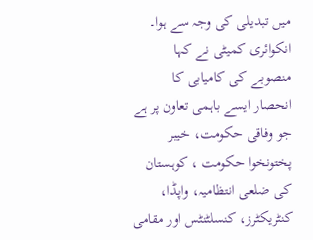میں تبدیلی کی وجہ سے ہوا۔ انکوائری کمیٹی نے کہا منصوبے کی کامیابی کا انحصار ایسے باہمی تعاون پر ہے جو وفاقی حکومت، خیبر پختونخوا حکومت ، کوہستان کی ضلعی انتظامیہ، واپڈا، کنٹریکٹرز، کنسلٹنٹس اور مقامی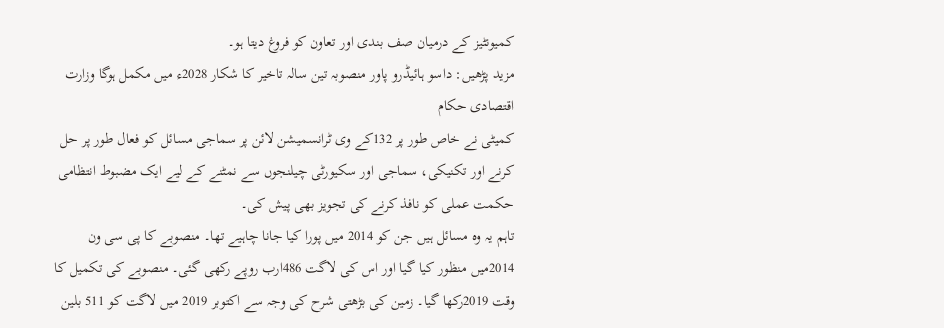کمیونٹیز کے درمیان صف بندی اور تعاون کو فروغ دیتا ہو۔
مزید پڑھیں: داسو ہائیڈرو پاور منصوبہ تین سالہ تاخیر کا شکار 2028ء میں مکمل ہوگا وزارت اقتصادی حکام
کمیٹی نے خاص طور پر 132کے وی ٹرانسمیشن لائن پر سماجی مسائل کو فعال طور پر حل کرنے اور تکنیکی، سماجی اور سکیورٹی چیلنجوں سے نمٹنے کے لیے ایک مضبوط انتظامی حکمت عملی کو نافذ کرنے کی تجویز بھی پیش کی۔
تاہم یہ وہ مسائل ہیں جن کو 2014 میں پورا کیا جانا چاہیے تھا۔ منصوبے کا پی سی ون 2014میں منظور کیا گیا اور اس کی لاگت 486ارب روپے رکھی گئی۔ منصوبے کی تکمیل کا وقت 2019رکھا گیا۔ زمین کی بڑھتی شرح کی وجہ سے اکتوبر 2019 میں لاگت کو 511 بلین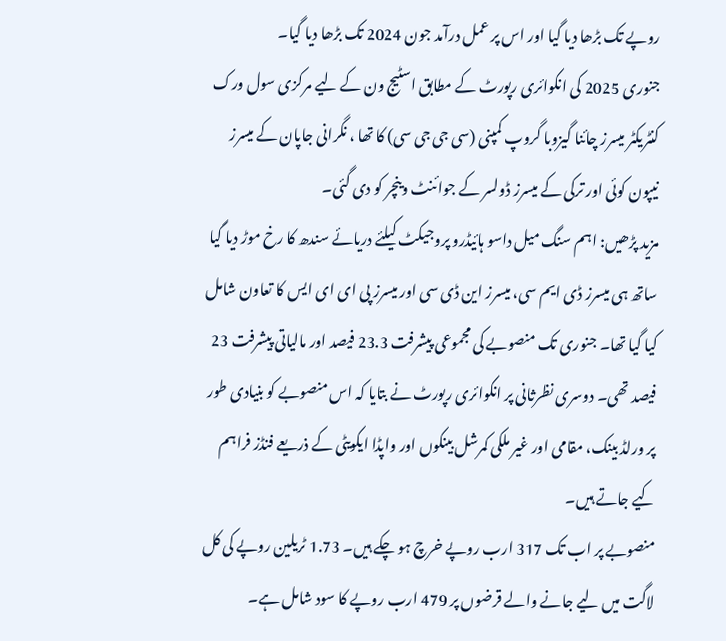روپے تک بڑھا دیا گیا اور اس پر عمل درآمد جون 2024 تک بڑھا دیا گیا۔
جنوری 2025 کی انکوائری رپورٹ کے مطابق اسٹیج ون کے لیے مرکزی سول ورک کنٹریکٹر میسرز چائنا گیزوبا گروپ کمپنی (سی جی جی سی) کا تھا ، نگرانی جاپان کے میسرز نیپون کوئی اور ترکی کے میسرز ڈولسر کے جوائنٹ وینچر کو دی گئی۔
مزید پڑھیں: اہم سنگ میل داسو ہائیڈرو پروجیکٹ کیلئے دریائے سندھ کا رخ موڑ دیا گیا
ساتھ ہی میسرز ڈی ایم سی، میسرز این ڈی سی اور میسرز پی ای ای ایس کا تعاون شامل کیا گیا تھا۔ جنوری تک منصوبے کی مجموعی پیشرفت 23.3 فیصد اور مالیاتی پیشرفت 23 فیصد تھی۔ دوسری نظرثانی پر انکوائری رپورٹ نے بتایا کہ اس منصوبے کو بنیادی طور پر ورلڈ بینک، مقامی اور غیر ملکی کمرشل بینکوں اور واپڈا ایکویٹی کے ذریعے فنڈز فراہم کیے جاتے ہیں۔
منصوبے پر اب تک 317 ارب روپے خرچ ہو چکے ہیں۔ 1.73 ٹریلین روپے کی کل لاگت میں لیے جانے والے قرضوں پر 479 ارب روپے کا سود شامل ہے۔